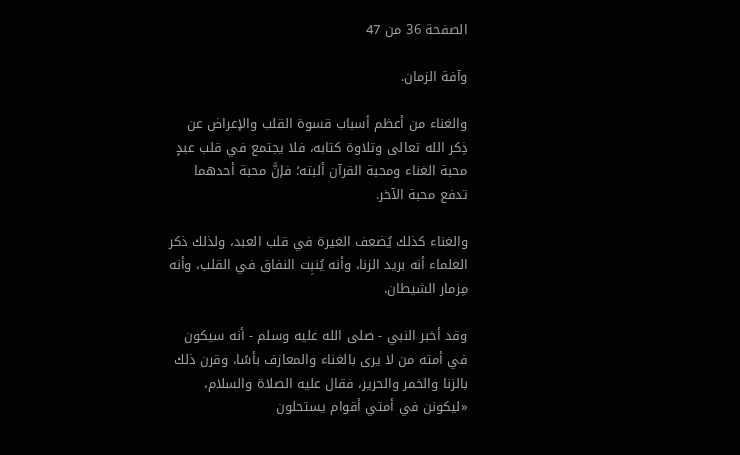الصفحة 36 من 47

وآفة الزمان.

والغناء من أعظم أسباب قسوة القلب والإعراض عن ذِكر الله تعالى وتلاوة كتابه، فلا يجتمع في قلب عبدٍ محبة الغناء ومحبة القرآن ألبته؛ فإنَّ محبة أحدهما تدفع محبة الآخر.

والغناء كذلك يُضعف الغيرة في قلب العبد، ولذلك ذكر العلماء أنه بريد الزنا، وأنه يُنبِت النفاق في القلب، وأنه مِزمار الشيطان.

وقد أخبر النبي - صلى الله عليه وسلم - أنه سيكون في أمته من لا يرى بالغناء والمعازف بأسًا، وقرن ذلك بالزنا والخمر والحرير، فقال عليه الصلاة والسلام، «ليكونن في أمتي أقوام يستحلون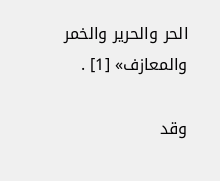الحر والحرير والخمر والمعازف» [1] .

وقد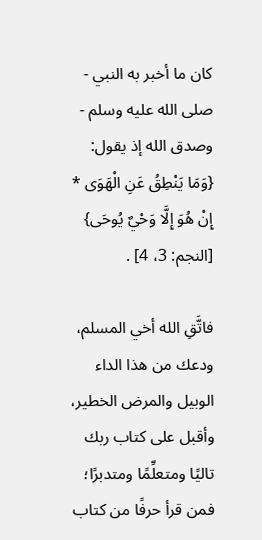كان ما أخبر به النبي - صلى الله عليه وسلم - وصدق الله إذ يقول: {وَمَا يَنْطِقُ عَنِ الْهَوَى * إِنْ هُوَ إِلَّا وَحْيٌ يُوحَى} [النجم: 3، 4] .

فاتَّقِ الله أخي المسلم، ودعك من هذا الداء الوبيل والمرض الخطير، وأقبل على كتاب ربك تاليًا ومتعلِّمًا ومتدبرًا؛ فمن قرأ حرفًا من كتاب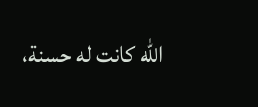الله كانت له حسنة،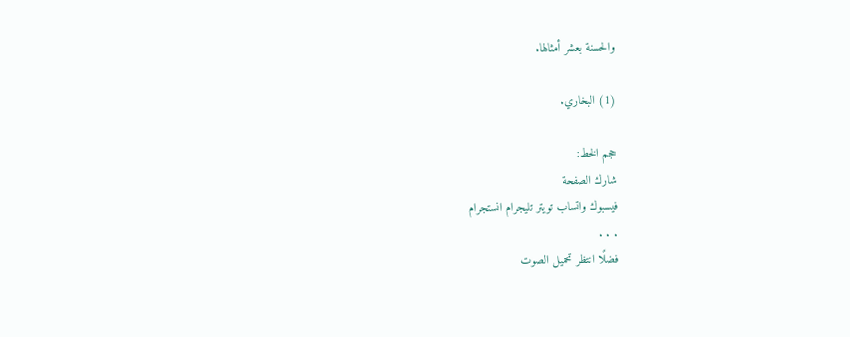والحسنة بعشر أمثالها.

(1) البخاري.

حجم الخط:
شارك الصفحة
فيسبوك واتساب تويتر تليجرام انستجرام
. . .
فضلًا انتظر تحميل الصوت